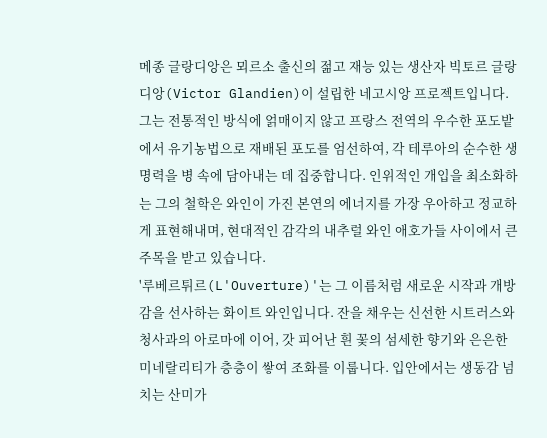메종 글랑디앙은 뫼르소 출신의 젊고 재능 있는 생산자 빅토르 글랑디앙(Victor Glandien)이 설립한 네고시앙 프로젝트입니다. 그는 전통적인 방식에 얽매이지 않고 프랑스 전역의 우수한 포도밭에서 유기농법으로 재배된 포도를 엄선하여, 각 테루아의 순수한 생명력을 병 속에 담아내는 데 집중합니다. 인위적인 개입을 최소화하는 그의 철학은 와인이 가진 본연의 에너지를 가장 우아하고 정교하게 표현해내며, 현대적인 감각의 내추럴 와인 애호가들 사이에서 큰 주목을 받고 있습니다.
'루베르튀르(L'Ouverture)'는 그 이름처럼 새로운 시작과 개방감을 선사하는 화이트 와인입니다. 잔을 채우는 신선한 시트러스와 청사과의 아로마에 이어, 갓 피어난 흰 꽃의 섬세한 향기와 은은한 미네랄리티가 층층이 쌓여 조화를 이룹니다. 입안에서는 생동감 넘치는 산미가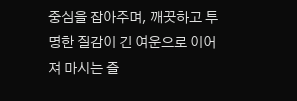중심을 잡아주며, 깨끗하고 투명한 질감이 긴 여운으로 이어져 마시는 즐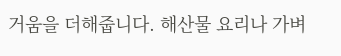거움을 더해줍니다. 해산물 요리나 가벼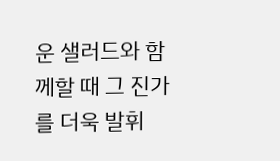운 샐러드와 함께할 때 그 진가를 더욱 발휘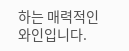하는 매력적인 와인입니다.